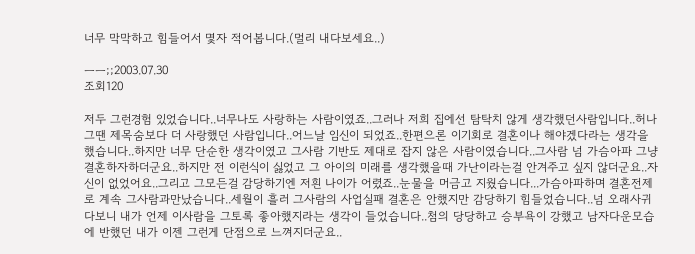너무 막막하고 힘들어서 몇자 적어봅니다.(멀리 내다보세요..)

ㅡㅡ;;2003.07.30
조회120

저두 그런경험 있었습니다..너무나도 사랑하는 사람이였죠..그러나 저희 집에선 탐탁치 않게 생각했던사람입니다..허나 그땐 제목숨보다 더 사랑했던 사람입니다..어느날 임신이 되었죠..한편으론 이기회로 결혼이나 해야겠다라는 생각을 했습니다..하지만 너무 단순한 생각이였고 그사람 기반도 제대로 잡지 않은 사람이였습니다..그사람 넘 가슴아파 그냥 결혼하자하더군요..하지만 전 이런식이 싫었고 그 아이의 미래를 생각했을때 가난이라는걸 안겨주고 싶지 않더군요..자신이 없었어요..그리고 그모든걸 감당하기엔 저흰 나이가 어렸죠..눈물을 머금고 지웠습니다...가슴아파하며 결혼전제로 계속 그사람과만났습니다..세월이 흘러 그사람의 사업실패 결혼은 안했지만 감당하기 힘들었습니다..넘 오래사귀다보니 내가 언제 이사람을 그토록 좋아했지라는 생각이 들었습니다..첨의 당당하고 승부욕이 강했고 남자다운모습에 반했던 내가 이젠 그런게 단점으로 느껴지더군요..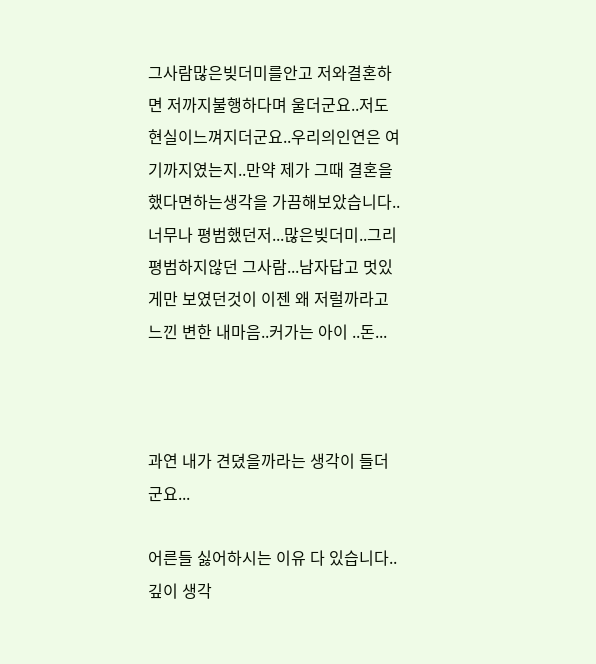그사람많은빚더미를안고 저와결혼하면 저까지불행하다며 울더군요..저도 현실이느껴지더군요..우리의인연은 여기까지였는지..만약 제가 그때 결혼을 했다면하는생각을 가끔해보았습니다..너무나 평범했던저...많은빚더미..그리평범하지않던 그사람...남자답고 멋있게만 보였던것이 이젠 왜 저럴까라고 느낀 변한 내마음..커가는 아이 ..돈...



과연 내가 견뎠을까라는 생각이 들더군요...

어른들 싫어하시는 이유 다 있습니다..깊이 생각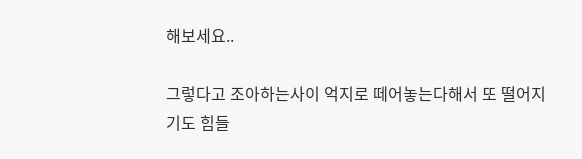해보세요..

그렇다고 조아하는사이 억지로 떼어놓는다해서 또 떨어지기도 힘들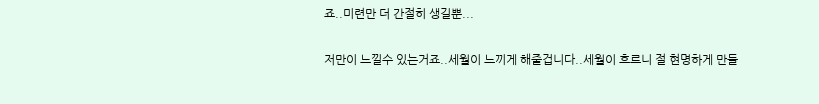죠..미련만 더 간절히 생길뿐...

저만이 느낄수 있는거죠..세월이 느끼게 해줄겁니다..세월이 흐르니 절 현명하게 만들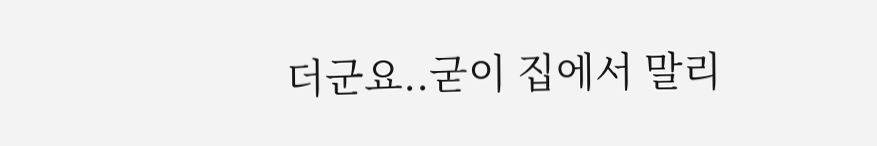더군요..굳이 집에서 말리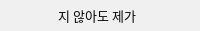지 않아도 제가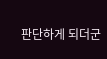판단하게 되더군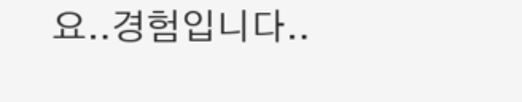요..경험입니다..